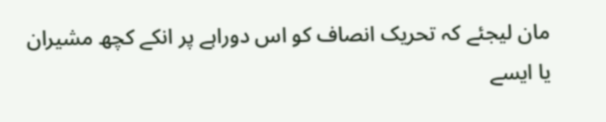مان لیجئے کہ تحریک انصاف کو اس دوراہے پر انکے کچھ مشیران یا ایسے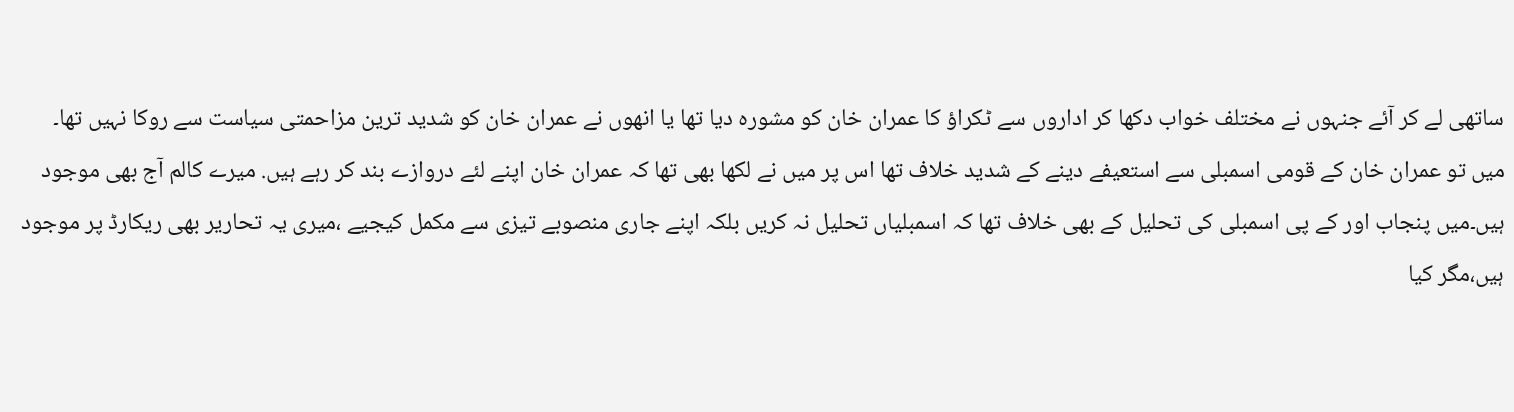ساتھی لے کر آئے جنہوں نے مختلف خواب دکھا کر اداروں سے ٹکراؤ کا عمران خان کو مشورہ دیا تھا یا انھوں نے عمران خان کو شدید ترین مزاحمتی سیاست سے روکا نہیں تھا۔
میں تو عمران خان کے قومی اسمبلی سے استعیفے دینے کے شدید خلاف تھا اس پر میں نے لکھا بھی تھا کہ عمران خان اپنے لئے دروازے بند کر رہے ہیں. میرے کالم آج بھی موجود ہیں۔میں پنجاب اور کے پی اسمبلی کی تحلیل کے بھی خلاف تھا کہ اسمبلیاں تحلیل نہ کریں بلکہ اپنے جاری منصوبے تیزی سے مکمل کیجیے ،میری یہ تحاریر بھی ریکارڈ پر موجود ہیں،مگر کیا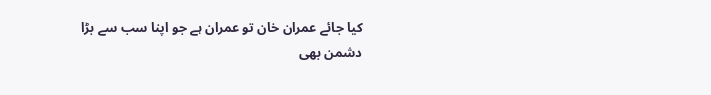کیا جائے عمران خان تو عمران ہے جو اپنا سب سے بڑا دشمن بھی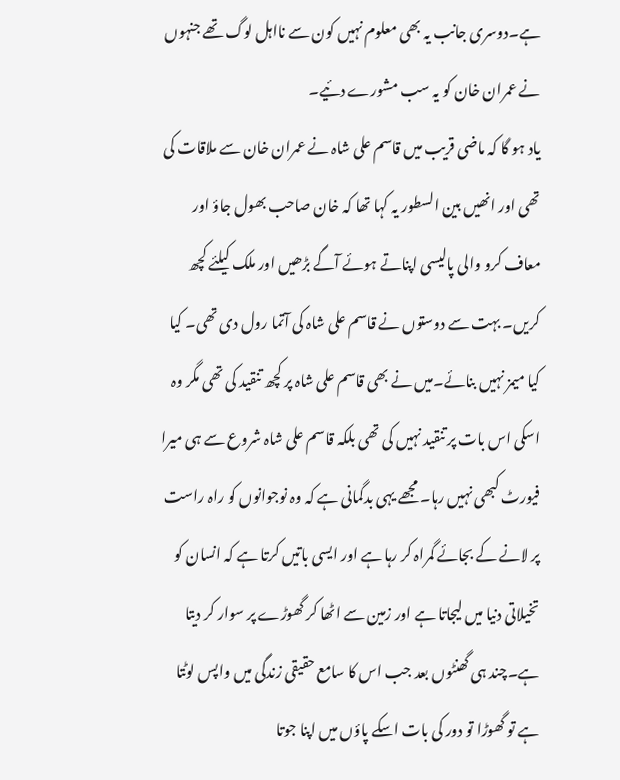ہے۔دوسری جانب یہ بھی معلوم نہیں کون سے نااہل لوگ تھے جنہوں نے عمران خان کو یہ سب مشورے دئیے۔
یاد ہو گا کہ ماضی قریب میں قاسم علی شاہ نے عمران خان سے ملاقات کی تھی اور انھیں بین السطور یہ کہا تھا کہ خان صاحب بھول جاؤ اور معاف کرو والی پالیسی اپناتے ہوئے آگے بڑھیں اور ملک کیلئے کچھ کریں۔ بہت سے دوستوں نے قاسم علی شاہ کی آتما رول دی تھی۔ کیا کیا میمز نہیں بنائے۔میں نے بھی قاسم علی شاہ پر کچھ تنقید کی تھی مگر وہ اسکی اس بات پر تنقید نہیں کی تھی بلکہ قاسم علی شاہ شروع سے ہی میرا فیورٹ کبھی نہیں رہا۔ مجھے یہی بدگمانی ہے کہ وہ نوجوانوں کو راہ راست پر لانے کے بجائے گمراہ کر رہا ہے اور ایسی باتیں کرتا ہے کہ انسان کو تخیلاتی دنیا میں لیجاتا ہے اور زمین سے اٹھا کر گھوڑے پر سوار کر دیتا ہے۔چند ہی گھنٹوں بعد جب اس کا سامع حقیقی زندگی میں واپس لوٹتا ہے تو گھوڑا تو دور کی بات اسکے پاؤں میں اپنا جوتا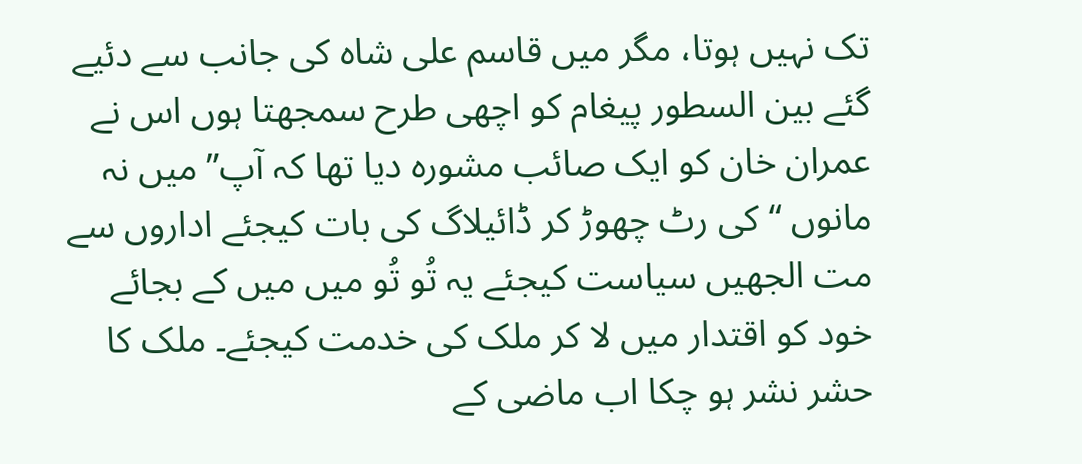تک نہیں ہوتا، مگر میں قاسم علی شاہ کی جانب سے دئیے گئے بین السطور پیغام کو اچھی طرح سمجھتا ہوں اس نے عمران خان کو ایک صائب مشورہ دیا تھا کہ آپ” میں نہ مانوں “کی رٹ چھوڑ کر ڈائیلاگ کی بات کیجئے اداروں سے مت الجھیں سیاست کیجئے یہ تُو تُو میں میں کے بجائے خود کو اقتدار میں لا کر ملک کی خدمت کیجئے۔ ملک کا حشر نشر ہو چکا اب ماضی کے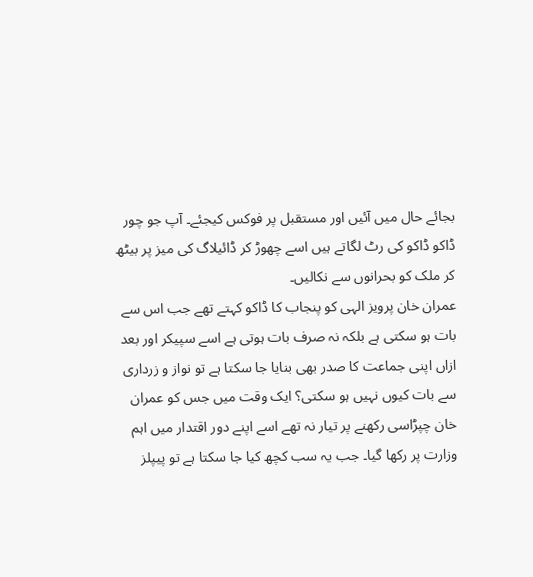بجائے حال میں آئیں اور مستقبل پر فوکس کیجئے۔ آپ جو چور ڈاکو ڈاکو کی رٹ لگاتے ہیں اسے چھوڑ کر ڈائیلاگ کی میز پر بیٹھ کر ملک کو بحرانوں سے نکالیں۔
عمران خان پرویز الہی کو پنجاب کا ڈاکو کہتے تھے جب اس سے بات ہو سکتی ہے بلکہ نہ صرف بات ہوتی ہے اسے سپیکر اور بعد ازاں اپنی جماعت کا صدر بھی بنایا جا سکتا ہے تو نواز و زرداری سے بات کیوں نہیں ہو سکتی؟ ایک وقت میں جس کو عمران خان چپڑاسی رکھنے پر تیار نہ تھے اسے اپنے دور اقتدار میں اہم وزارت پر رکھا گیا۔ جب یہ سب کچھ کیا جا سکتا ہے تو پیپلز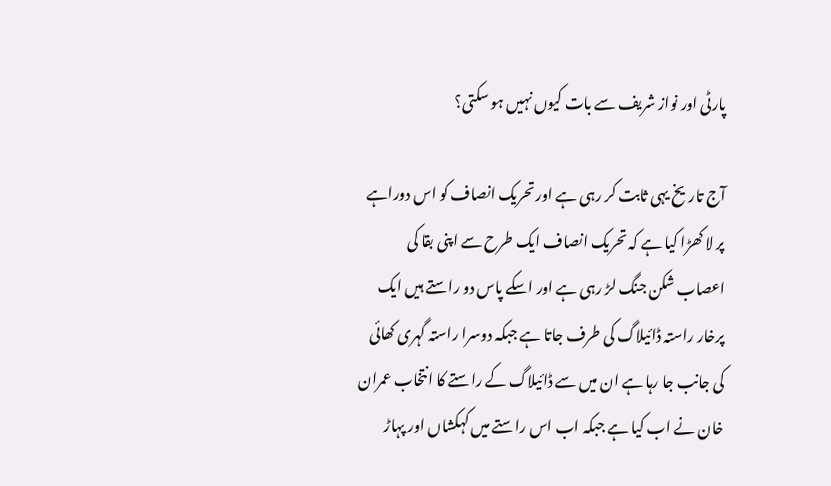پارٹی اور نواز شریف سے بات کیوں نہیں ہو سکتی؟

آج تاریخ یہی ثابت کر رہی ہے اور تحریک انصاف کو اس دوراہے پر لا کھڑا کیا ہے کہ تحریک انصاف ایک طرح سے اپنی بقا کی اعصاب شکن جنگ لڑ رہی ہے اور اسکے پاس دو راستے ہیں ایک پرخار راستہ ڈائیلاگ کی طرف جاتا ہے جبکہ دوسرا راستہ گہری کھائی کی جانب جا رہا ہے ان میں سے ڈائیلاگ کے راستے کا انتخاب عمران خان نے اب کیا ہے جبکہ اب اس راستے میں کہکشاں اور پہاڑ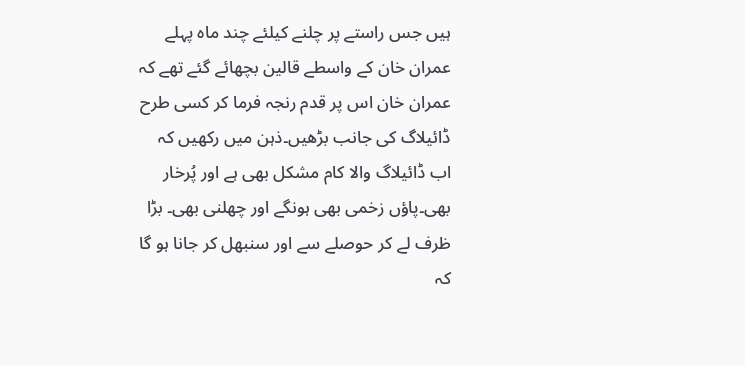ہیں جس راستے پر چلنے کیلئے چند ماہ پہلے عمران خان کے واسطے قالین بچھائے گئے تھے کہ عمران خان اس پر قدم رنجہ فرما کر کسی طرح ڈائیلاگ کی جانب بڑھیں۔ذہن میں رکھیں کہ اب ڈائیلاگ والا کام مشکل بھی ہے اور پُرخار بھی۔پاؤں زخمی بھی ہونگے اور چھلنی بھی۔ بڑا ظرف لے کر حوصلے سے اور سنبھل کر جانا ہو گا کہ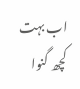اب بہت کچھ گنوا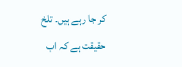کر جا رہے ہیں۔ تلخ حقیقت ہے کہ اب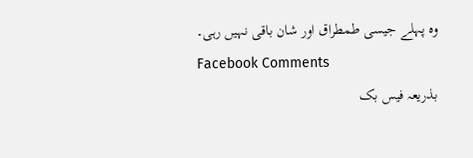وہ پہلے جیسی طمطراق اور شان باقی نہیں رہی۔
Facebook Comments
بذریعہ فیس بک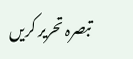تبصرہ تحریر کریں